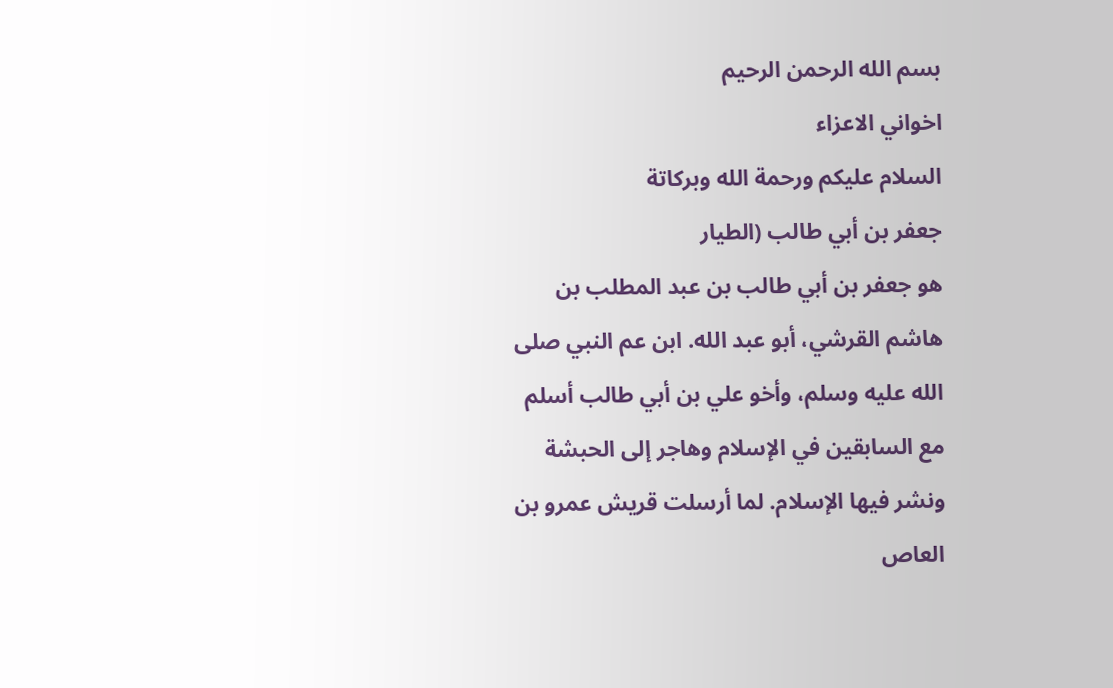بسم الله الرحمن الرحيم
اخواني الاعزاء
السلام عليكم ورحمة الله وبركاتة
جعفر بن أبي طالب (الطيار
هو جعفر بن أبي طالب بن عبد المطلب بن هاشم القرشي، أبو عبد الله. ابن عم النبي صلى الله عليه وسلم، وأخو علي بن أبي طالب أسلم مع السابقين في الإسلام وهاجر إلى الحبشة ونشر فيها الإسلام. لما أرسلت قريش عمرو بن العاص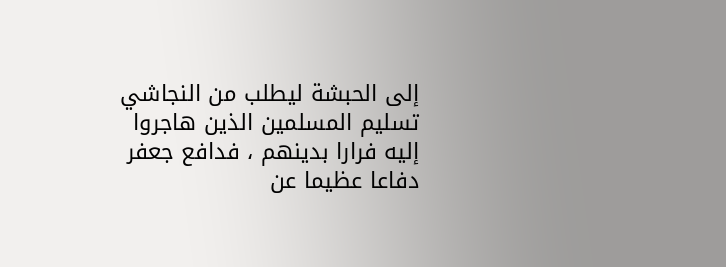إلى الحبشة ليطلب من النجاشي تسليم المسلمين الذين هاجروا إليه فرارا بدينهم ، فدافع جعفر دفاعا عظيما عن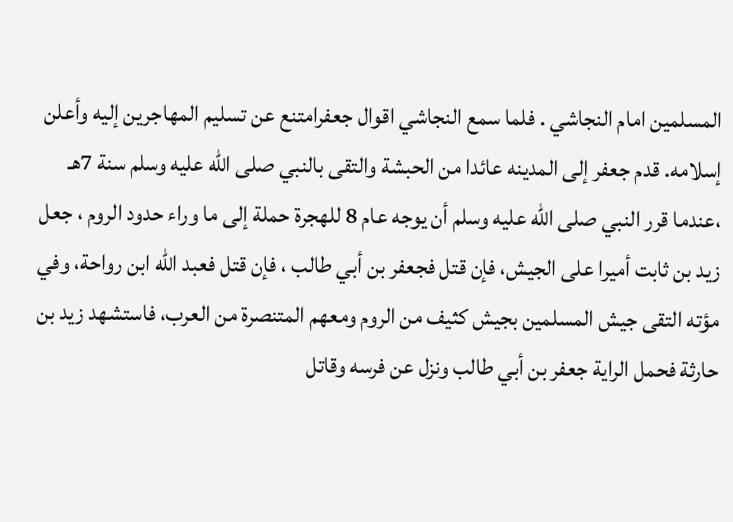المسلمين امام النجاشي . فلما سمع النجاشي اقوال جعفرامتنع عن تسليم المهاجرين إليه وأعلن إسلامه. قدم جعفر إلى المدينه عائدا من الحبشة والتقى بالنبي صلى الله عليه وسلم سنة 7هـ ،عندما قرر النبي صلى الله عليه وسلم أن يوجه عام 8 للهجرة حملة إلى ما وراء حدود الروم ، جعل زيد بن ثابت أميرا على الجيش، فإن قتل فجعفر بن أبي طالب ، فإن قتل فعبد الله ابن رواحة، وفي مؤته التقى جيش المسلمين بجيش كثيف من الروم ومعهم المتنصرة من العرب، فاستشهد زيد بن حارثة فحمل الراية جعفر بن أبي طالب ونزل عن فرسه وقاتل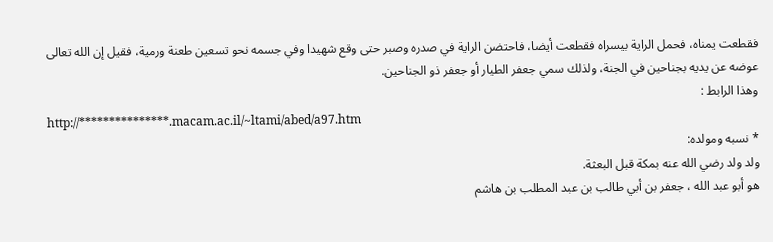فقطعت يمناه، فحمل الراية بيسراه فقطعت أيضا، فاحتضن الراية في صدره وصبر حتى وقع شهيدا وفي جسمه نحو تسعين طعنة ورمية، فقيل إن الله تعالى عوضه عن يديه بجناحين في الجنة، ولذلك سمي جعفر الطيار أو جعفر ذو الجناحين.
وهذا الرابط :
http://***************.macam.ac.il/~ltami/abed/a97.htm
* نسبه ومولده:
ولد ولد رضي الله عنه بمكة قبل البعثة.
هو أبو عبد الله ، جعفر بن أبي طالب بن عبد المطلب بن هاشم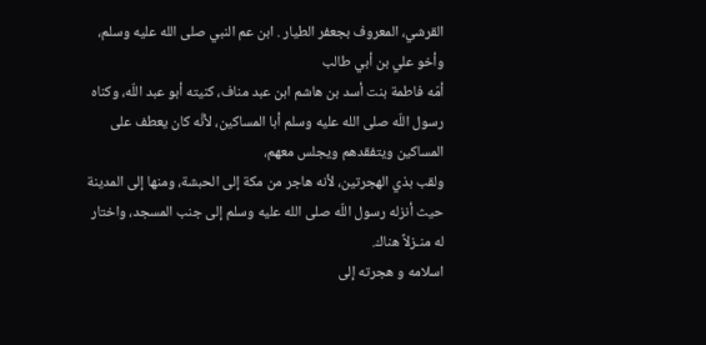القرشي، المعروف بجعفر الطيار . ابن عم النبي صلى الله عليه وسلم، وأخو علي بن أبي طالب
أمّه فاطمة بنت أسد بن هاشم ابن عبد مناف، كنيته أبو عبد اللّه، وكناه رسول اللّه صلى الله عليه وسلم أبا المساكين، لأنَّه كان يعطف على المساكين ويتفقدهم ويجلس معهم،
ولقب بذي الهجرتين، لأنه هاجر من مكة إلى الحبشة، ومنها إلى المدينة حيث أنزله رسول اللّه صلى الله عليه وسلم إلى جنب المسجد، واختار له منـزلاً هناك.
اسلامه و هجرته إلى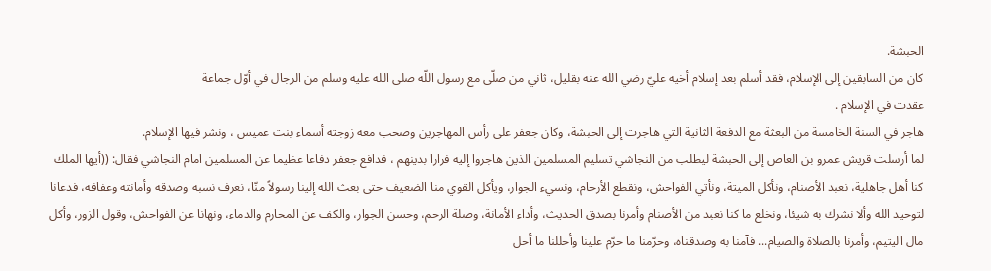الحبشة.
كان من السابقين إلى الإسلام، فقد أسلم بعد إسلام أخيه عليّ رضي الله عنه بقليل، ثاني من صلّى مع رسول اللّه صلى الله عليه وسلم من الرجال في أوّل جماعة
عقدت في الإسلام .
هاجر في السنة الخامسة من البعثة مع الدفعة الثانية التي هاجرت إلى الحبشة، وكان جعفر على رأس المهاجرين وصحب معه زوجته أسماء بنت عميس ، ونشر فيها الإسلام.
لما أرسلت قريش عمرو بن العاص إلى الحبشة ليطلب من النجاشي تسليم المسلمين الذين هاجروا إليه فرارا بدينهم ، فدافع جعفر دفاعا عظيما عن المسلمين امام النجاشي فقال: ((أيها الملك كنا أهل جاهلية، نعبد الأصنام، ونأكل الميتة، ونأتي الفواحش، ونقطع الأرحام، ونسيء الجوار، ويأكل القوي منا الضعيف حتى بعث الله إلينا رسولاً منّا، نعرف نسبه وصدقه وأمانته وعفافه، فدعانا لتوحيد الله وألا نشرك به شيئا، ونخلع ما كنا نعبد من الأصنام وأمرنا بصدق الحديث، وأداء الأمانة، وصلة الرحم، وحسن الجوار، والكف عن المحارم والدماء، ونهانا عن الفواحش، وقول الزور، وأكل مال اليتيم، وأمرنا بالصلاة والصيام... فآمنا به وصدقناه، وحرّمنا ما حرّم علينا وأحللنا ما أحل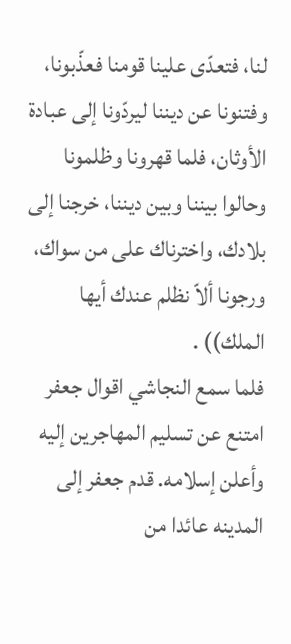لنا، فتعدّى علينا قومنا فعذّبونا، وفتنونا عن ديننا ليردّونا إلى عبادة الأوثان، فلما قهرونا وظلمونا وحالوا بيننا وبين ديننا، خرجنا إلى بلادك، واخترناك على من سواك، ورجونا ألاّ نظلم عندك أيها الملك)) .
فلما سمع النجاشي اقوال جعفر امتنع عن تسليم المهاجرين إليه وأعلن إسلامه. قدم جعفر إلى المدينه عائدا من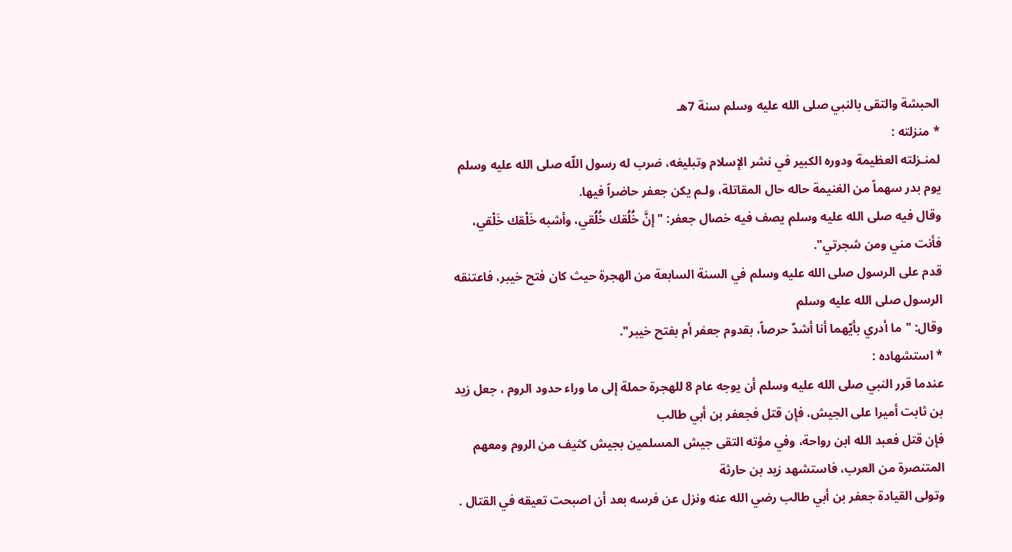الحبشة والتقى بالنبي صلى الله عليه وسلم سنة 7هـ
* منزلته :
لمنـزلته العظيمة ودوره الكبير في نشر الإسلام وتبليغه، ضرب له رسول اللّه صلى الله عليه وسلم يوم بدر سهماً من الغنيمة حاله حال المقاتلة، ولـم يكن جعفر حاضراً فيها.
وقال فيه صلى الله عليه وسلم يصف فيه خصال جعفر: "إنَّ خُلُقك خُلُقي، وأشبه خَلْقك خَلْقي، فأنت مني ومن شجرتي".
قدم على الرسول صلى الله عليه وسلم في السنة السابعة من الهجرة حيث كان فتح خيبر، فاعتنقه الرسول صلى الله عليه وسلم
وقال: "ما أدري بأيّهما أنا أشدّ حرصاً، بقدوم جعفر أم بفتح خيبر".
* استشهاده :
عندما قرر النبي صلى الله عليه وسلم أن يوجه عام 8 للهجرة حملة إلى ما وراء حدود الروم ، جعل زيد بن ثابت أميرا على الجيش، فإن قتل فجعفر بن أبي طالب
فإن قتل فعبد الله ابن رواحة، وفي مؤته التقى جيش المسلمين بجيش كثيف من الروم ومعهم المتنصرة من العرب، فاستشهد زيد بن حارثة
وتولى القيادة جعفر بن أبي طالب رضي الله عنه ونزل عن فرسه بعد أن اصبحت تعيقه في القتال .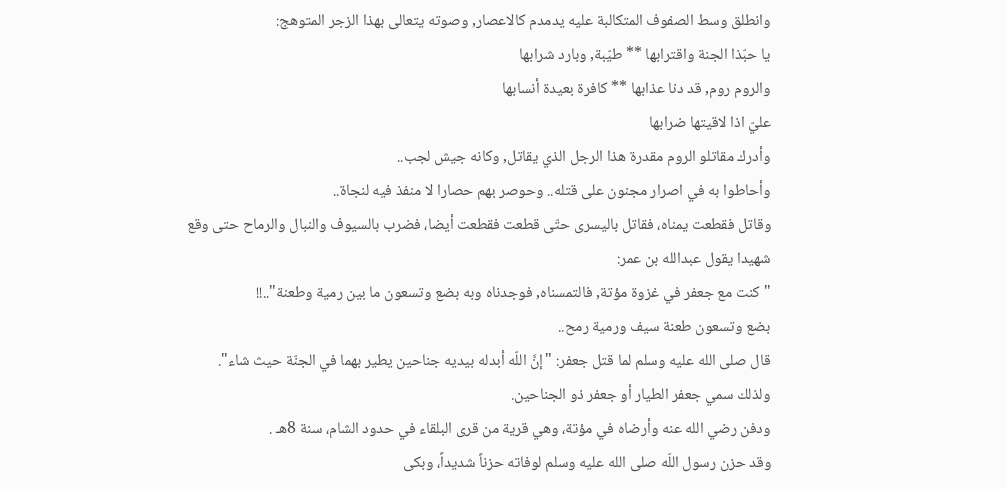وانطلق وسط الصفوف المتكالبة عليه يدمدم كالاعصار, وصوته يتعالى بهذا الزجر المتوهج:
يا حبّذا الجنة واقترابها ** طيّبة, وبارد شرابها
والروم روم, قد دنا عذابها ** كافرة بعيدة أنسابها
عليّ اذا لاقيتها ضرابها
وأدرك مقاتلو الروم مقدرة هذا الرجل الذي يقاتل, وكانه جيش لجب..
وأحاطوا به في اصرار مجنون على قتله.. وحوصر بهم حصارا لا منفذ فيه لنجاة..
وقاتل فقطعت يمناه، فقاتل باليسرى حتّى قطعت فقطعت أيضا، فضرب بالسيوف والنبال والرماح حتى وقع شهيدا يقول عبدالله بن عمر:
" كنت مع جعفر في غزوة مؤتة, فالتمسناه, فوجدناه وبه بضع وتسعون ما بين رمية وطعنة"..!!
بضع وتسعون طعنة سيف ورمية رمح..
قال صلى الله عليه وسلم لما قتل جعفر: "إنَّ اللّه أبدله بيديه جناحين يطير بهما في الجنّة حيث شاء".
ولذلك سمي جعفر الطيار أو جعفر ذو الجناحين.
ودفن رضي الله عنه وأرضاه في مؤتة، وهي قرية من قرى البلقاء في حدود الشام، سنة 8هـ .
وقد حزن رسول اللّه صلى الله عليه وسلم لوفاته حزناً شديداً، وبكى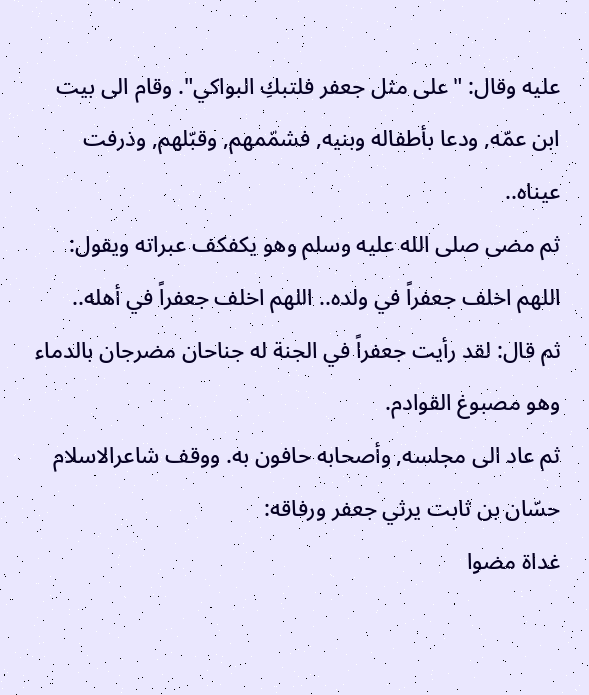عليه وقال: "على مثل جعفر فلتبكِ البواكي". وقام الى بيت ابن عمّه, ودعا بأطفاله وبنيه, فشمّمهم, وقبّلهم, وذرفت عيناه..
ثم مضى صلى الله عليه وسلم وهو يكفكف عبراته ويقول:
اللهم اخلف جعفراً في ولده.. اللهم اخلف جعفراً في أهله..
ثم قال: لقد رأيت جعفراً في الجنة له جناحان مضرجان بالدماء وهو مصبوغ القوادم.
ثم عاد الى مجلسه, وأصحابه حافون به. ووقف شاعرالاسلام حسّان بن ثابت يرثي جعفر ورفاقه:
غداة مضوا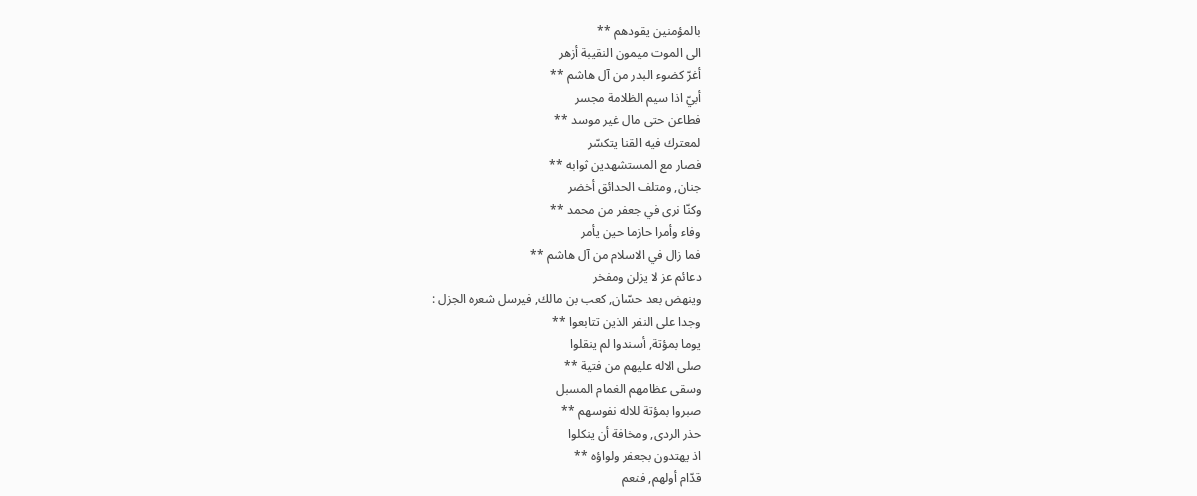بالمؤمنين يقودهم **
الى الموت ميمون النقيبة أزهر
أغرّ كضوء البدر من آل هاشم **
أبيّ اذا سيم الظلامة مجسر
فطاعن حتى مال غير موسد **
لمعترك فيه القنا يتكسّر
فصار مع المستشهدين ثوابه **
جنان, ومتلف الحدائق أخضر
وكنّا نرى في جعفر من محمد **
وفاء وأمرا حازما حين يأمر
فما زال في الاسلام من آل هاشم **
دعائم عز لا يزلن ومفخر
وينهض بعد حسّان, كعب بن مالك, فيرسل شعره الجزل :
وجدا على النفر الذين تتابعوا **
يوما بمؤتة, أسندوا لم ينقلوا
صلى الاله عليهم من فتية **
وسقى عظامهم الغمام المسبل
صبروا بمؤتة للاله نفوسهم **
حذر الردى, ومخافة أن ينكلوا
اذ يهتدون بجعفر ولواؤه **
قدّام أولهم, فنعم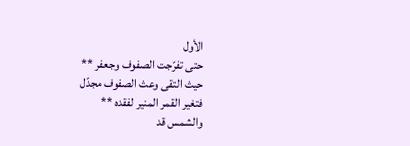الأول
حتى تفرّجت الصفوف وجعفر **
حيث التقى وعث الصفوف مجدّل
فتغير القمر المنير لفقده **
والشمس قد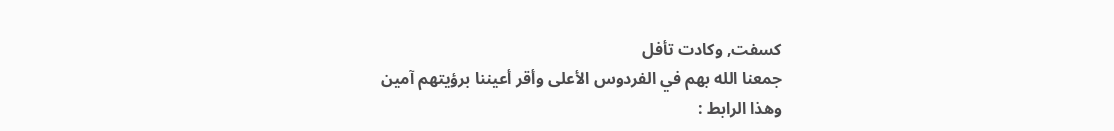كسفت, وكادت تأفل
جمعنا الله بهم في الفردوس الأعلى وأقر أعيننا برؤيتهم آمين
وهذا الرابط :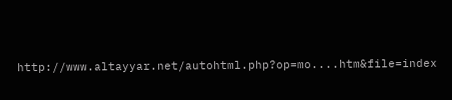http://www.altayyar.net/autohtml.php?op=mo....htm&file=index